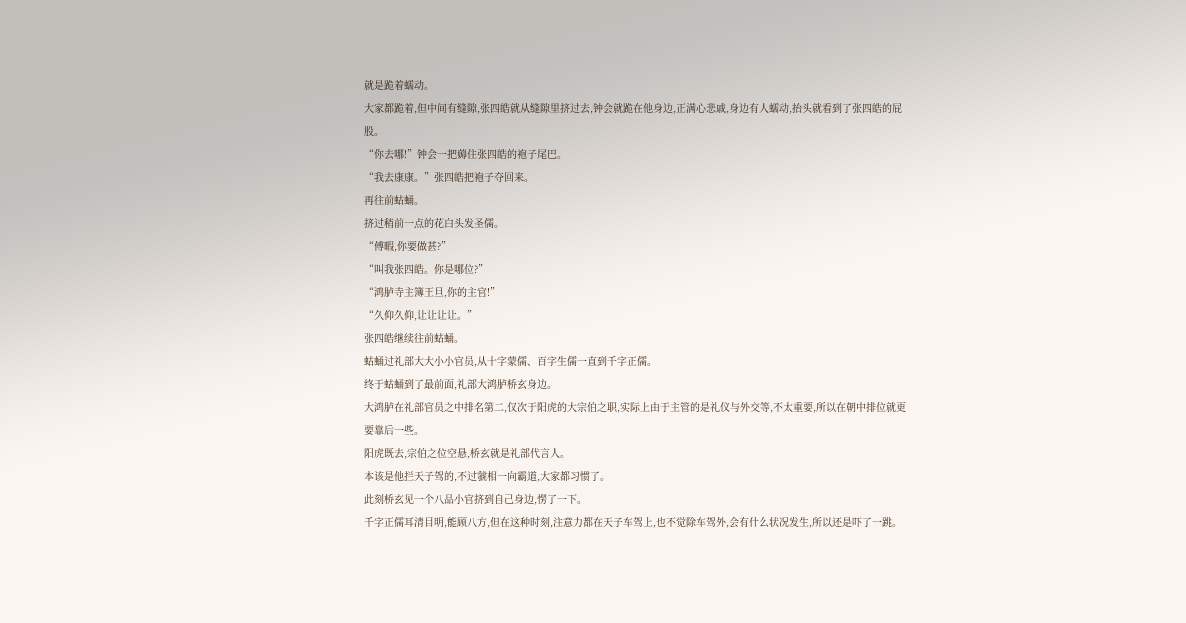就是跪着蠕动。
大家都跪着,但中间有缝隙,张四皓就从缝隙里挤过去,钟会就跪在他身边,正满心悲戚,身边有人蠕动,抬头就看到了张四皓的屁股。
“你去哪!”钟会一把薅住张四皓的袍子尾巴。
“我去康康。”张四皓把袍子夺回来。
再往前蛄蛹。
挤过稍前一点的花白头发圣儒。
“傅暇,你要做甚?”
“叫我张四皓。你是哪位?”
“鸿胪寺主簿王旦,你的主官!”
“久仰久仰,让让让让。”
张四皓继续往前蛄蛹。
蛄蛹过礼部大大小小官员,从十字蒙儒、百字生儒一直到千字正儒。
终于蛄蛹到了最前面,礼部大鸿胪桥玄身边。
大鸿胪在礼部官员之中排名第二,仅次于阳虎的大宗伯之职,实际上由于主管的是礼仪与外交等,不太重要,所以在朝中排位就更要靠后一些。
阳虎既去,宗伯之位空悬,桥玄就是礼部代言人。
本该是他拦天子驾的,不过虢相一向霸道,大家都习惯了。
此刻桥玄见一个八品小官挤到自己身边,愣了一下。
千字正儒耳清目明,能顾八方,但在这种时刻,注意力都在天子车驾上,也不觉除车驾外,会有什么状况发生,所以还是吓了一跳。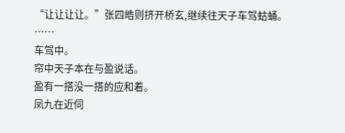“让让让让。”张四皓则挤开桥玄,继续往天子车驾蛄蛹。
……
车驾中。
帘中天子本在与盈说话。
盈有一搭没一搭的应和着。
凤九在近伺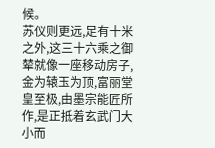候。
苏仪则更远,足有十米之外,这三十六乘之御辇就像一座移动房子,金为辕玉为顶,富丽堂皇至极,由墨宗能匠所作,是正抵着玄武门大小而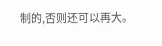制的,否则还可以再大。